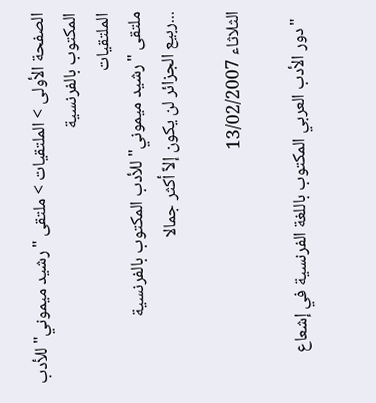الصفحة الأولى > الملتقيات > ملتقى "رشيد ميموني" للأدب المكتوب بالفرنسية
الملتقيات
ملتقى "رشيد ميموني" للأدب المكتوب بالفرنسية
...ربيع الجزائر لن يكون إلاّ أكثر جمالا

الثلاثاء 13/02/2007

  "دور الأدب العربي المكتوب باللغة الفرنسية في إشعاع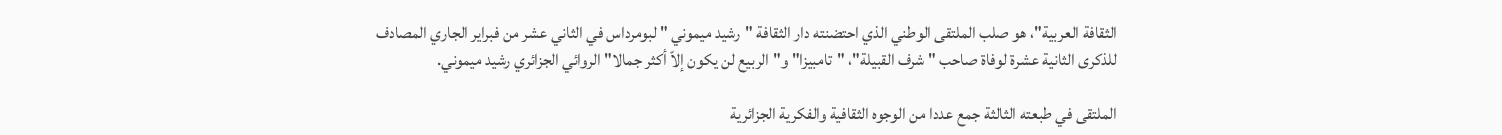الثقافة العربية"، هو صلب الملتقى الوطني الذي احتضنته دار الثقافة "رشيد ميموني " لبومرداس في الثاني عشر من فبراير الجاري المصادف للذكرى الثانية عشرة لوفاة صاحب "شرف القبيلة"، "تامبيزا" و"الربيع لن يكون إلاّ أكثر جمالا" الروائي الجزائري رشيد ميموني.

الملتقى في طبعته الثالثة جمع عددا من الوجوه الثقافية والفكرية الجزائرية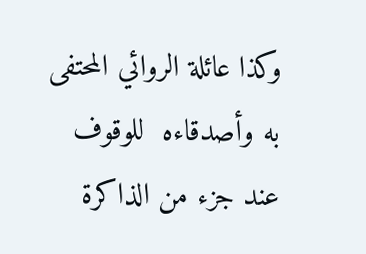وكذا عائلة الروائي المحتفى به وأصدقاءه  للوقوف عند جزء من الذاكرة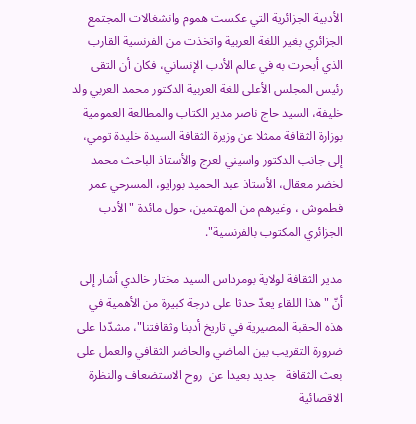الأدبية الجزائرية التي عكست هموم وانشغالات المجتمع الجزائري بغير اللغة العربية واتخذت من الفرنسية القارب الذي أبحرت به في عالم الأدب الإنساني، فكان أن التقى رئيس المجلس الأعلى للغة العربية الدكتور محمد العربي ولد خليفة، السيد حاج ناصر مدير الكتاب والمطالعة العمومية بوزارة الثقافة ممثلا عن وزيرة الثقافة السيدة خليدة تومي، إلى جانب الدكتور واسيني لعرج والأستاذ الباحث محمد لخضر معقال، الأستاذ عبد الحميد بورايو، المسرحي عمر فطموش ، وغيرهم من المهتمين، حول مائدة "الأدب الجزائري المكتوب بالفرنسية".

مدير الثقافة لولاية بومرداس السيد مختار خالدي أشار إلى أنّ " هذا اللقاء يعدّ حدثا على درجة كبيرة من الأهمية في هذه الحقبة المصيرية في تاريخ أدبنا وثقافتنا"، مشدّدا على ضرورة التقريب بين الماضي والحاضر الثقافي والعمل على بعث الثقافة   جديد بعيدا عن  روح الاستضعاف والنظرة الاقصائية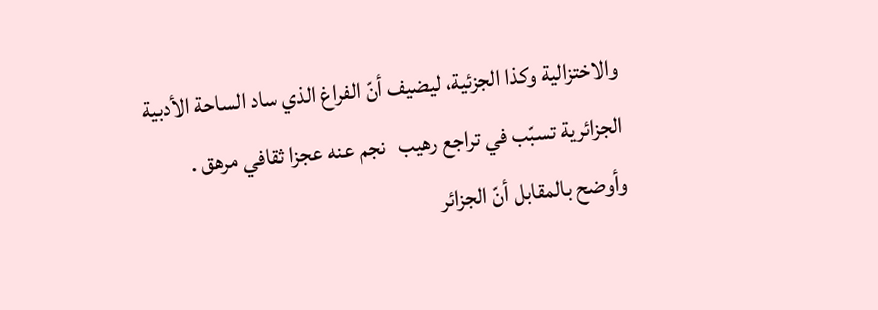والاختزالية وكذا الجزئية، ليضيف أنّ الفراغ الذي ساد الساحة الأدبية الجزائرية تسبّب في تراجع رهيب   نجم عنه عجزا ثقافي مرهق .
وأوضح بالمقابل أنّ الجزائر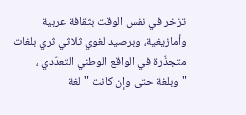تزخر في نفس الوقت بثقافة عربية وأمازيغية، وبرصيد لغوي ثلاثي ثري بلغات متجذّرة في الواقع الوطني التعدّدي ، "وبلغة حتى وإن كانت "لغة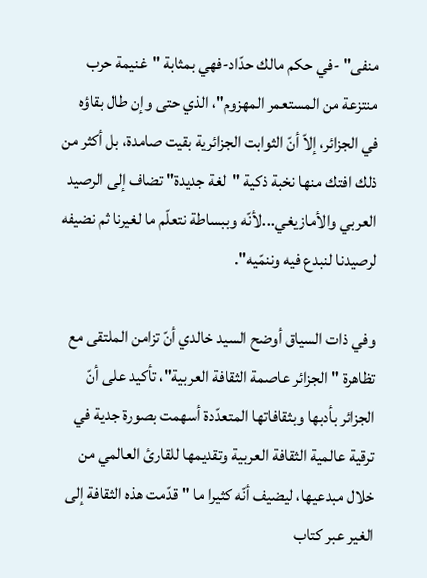منفى" -في حكم مالك حدّاد-فهي بمثابة "غنيمة حرب منتزعة من المستعمر المهزوم"، الذي حتى وإن طال بقاؤه في الجزائر، إلاّ أنّ الثوابت الجزائرية بقيت صامدة، بل أكثر من ذلك افتك منها نخبة ذكية "لغة جديدة" تضاف إلى الرصيد العربي والأمازيغي...لأنّه وببساطة نتعلّم ما لغيرنا ثم نضيفه لرصيدنا لنبدع فيه وننمّيه".

وفي ذات السياق أوضح السيد خالدي أنّ تزامن الملتقى مع تظاهرة "الجزائر عاصمة الثقافة العربية"، تأكيد على أنّ الجزائر بأدبها وبثقافاتها المتعدّدة أسهمت بصورة جدية في ترقية عالمية الثقافة العربية وتقديمها للقارئ العالمي من خلال مبدعيها، ليضيف أنّه كثيرا ما "قدّمت هذه الثقافة إلى الغير عبر كتاب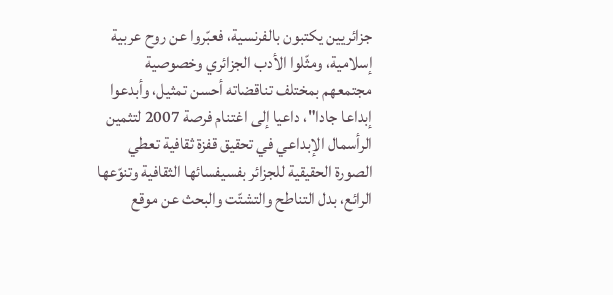جزائريين يكتبون بالفرنسية، فعبّروا عن روح عربية إسلامية، ومثّلوا الأدب الجزائري وخصوصية مجتمعهم بمختلف تناقضاته أحسن تمثيل، وأبدعوا إبداعا جادا"، داعيا إلى اغتنام فرصة 2007 لتثمين الرأسمال الإبداعي في تحقيق قفزة ثقافية تعطي الصورة الحقيقية للجزائر بفسيفسائها الثقافية وتنوّعها الرائع، بدل التناطح والتشتّت والبحث عن موقع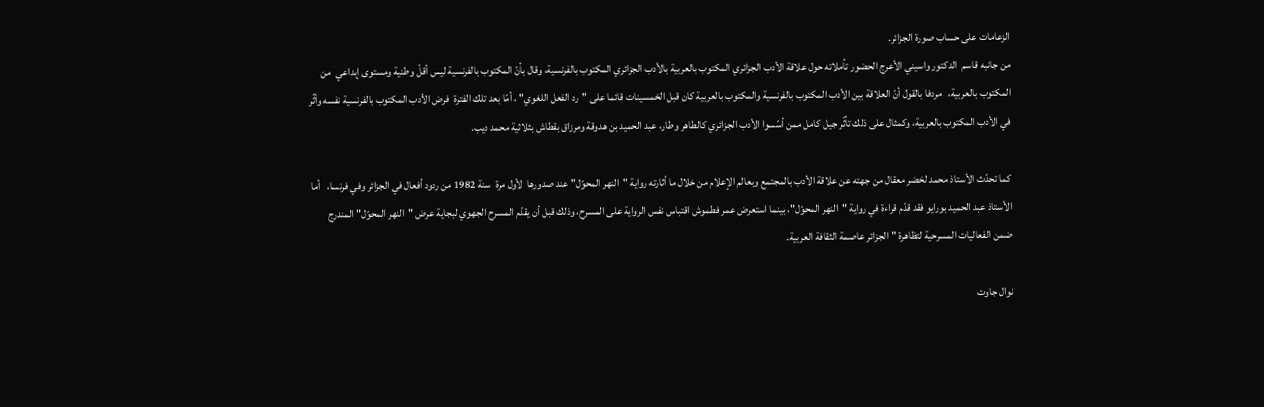الزعامات على حساب صورة الجزائر.
من جانبه قاسم  الدكتور واسيني الأعرج الحضور تأملاته حول علاقة الأدب الجزائري المكتوب بالعربية بالأدب الجزائري المكتوب بالفرنسية، وقال بأنّ المكتوب بالفرنسية ليس أقلّ وطنية ومستوى إبداعي  من المكتوب بالعربية،   مردفا بالقول أنّ العلاقة بين الأدب المكتوب بالفرنسية والمكتوب بالعربية كان قبل الخمسينات قائما على "رد الفعل اللغوي" ، أمّا بعد تلك الفترة  فرض الأدب المكتوب بالفرنسية نفسه وأثّر في الأدب المكتوب بالعربية، وكمثال على ذلك تأثّر جيل كامل ممن أسّسوا الأدب الجزائري كالطاهر وطار، عبد الحميد بن هدوقة ومرزاق بقطاش بثلاثية محمد ديب.

كما تحدّث الأستاذ محمد لخضر معقال من جهته عن علاقة الأدب بالمجتمع وبعالم الإعلام من خلال ما أثارته رواية "النهر المحوّل" عند صدورها  لأول مرة  سنة 1982 من ردود أفعال في الجزائر وفي فرنسا،   أما الأستاذ عبد الحميد بورايو فقد قدّم قراءة في رواية "النهر المحوّل"، بينما استعرض عمر فطموش اقتباس نفس الرواية على المسرح، وذلك قبل أن يقدّم المسرح الجهوي لبجاية عرض "النهر المحوّل" المندرج ضمن الفعاليات المسرحية لتظاهرة "الجزائر عاصمة الثقافة العربية.

نوال جاوت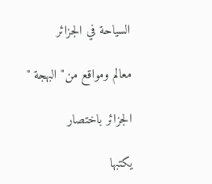السياحة في الجزائر

معالم ومواقع من" البهجة "

الجزائر باختصار

يكتبها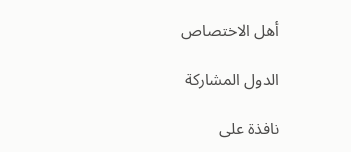أهل الاختصاص

الدول المشاركة

نافذة على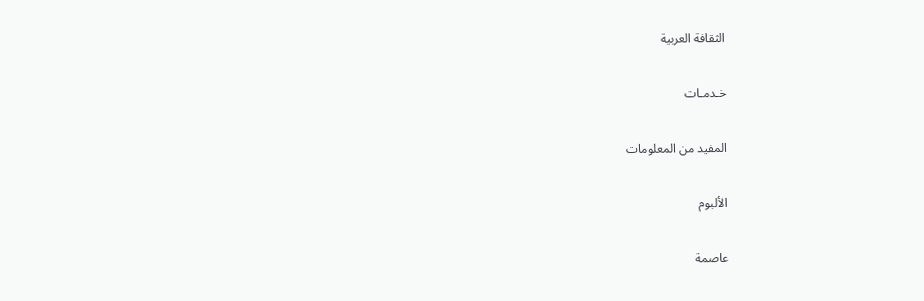الثقافة العربية

خـدمـات

المفيد من المعلومات

الألبوم

عاصمة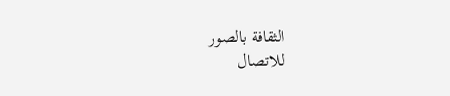الثقافة بالصور
للاتصال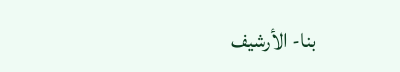بنا- الأرشيف